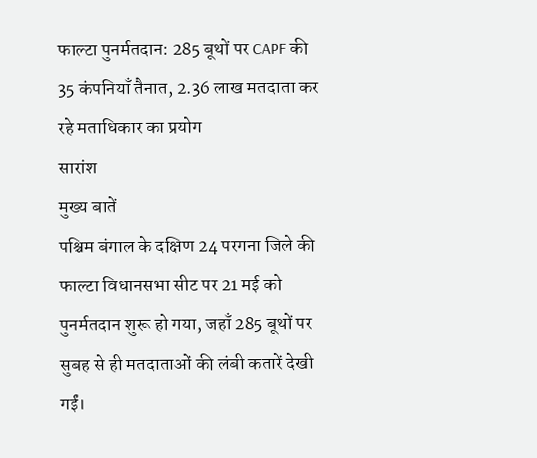फाल्टा पुनर्मतदान: 285 बूथों पर CAPF की 35 कंपनियाँ तैनात, 2.36 लाख मतदाता कर रहे मताधिकार का प्रयोग
सारांश
मुख्य बातें
पश्चिम बंगाल के दक्षिण 24 परगना जिले की फाल्टा विधानसभा सीट पर 21 मई को पुनर्मतदान शुरू हो गया, जहाँ 285 बूथों पर सुबह से ही मतदाताओं की लंबी कतारें देखी गईं।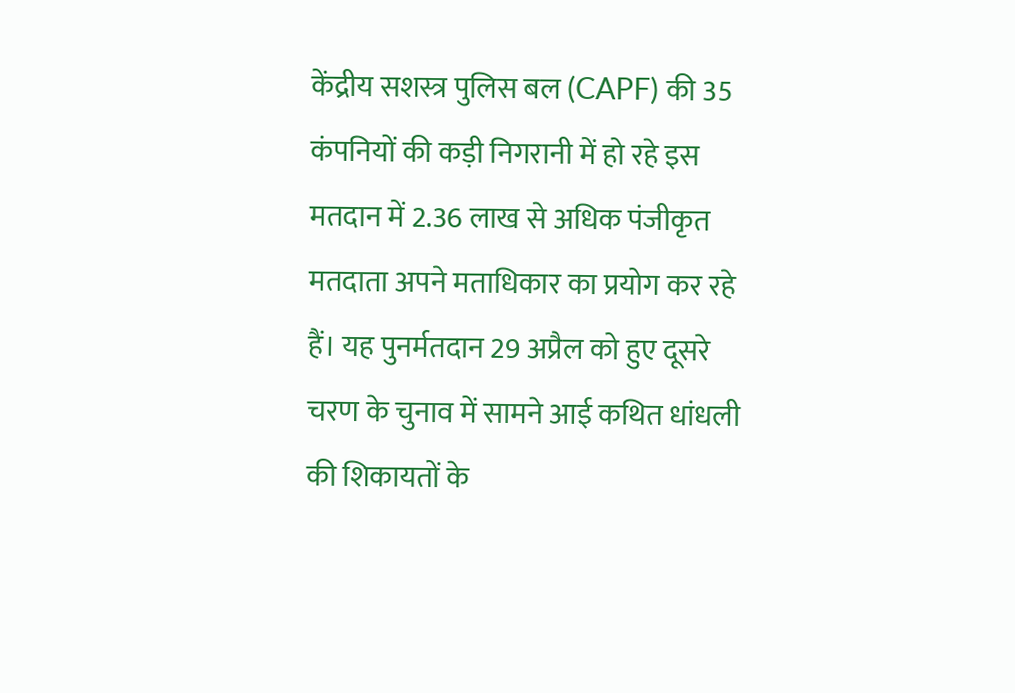केंद्रीय सशस्त्र पुलिस बल (CAPF) की 35 कंपनियों की कड़ी निगरानी में हो रहे इस मतदान में 2.36 लाख से अधिक पंजीकृत मतदाता अपने मताधिकार का प्रयोग कर रहे हैं। यह पुनर्मतदान 29 अप्रैल को हुए दूसरे चरण के चुनाव में सामने आई कथित धांधली की शिकायतों के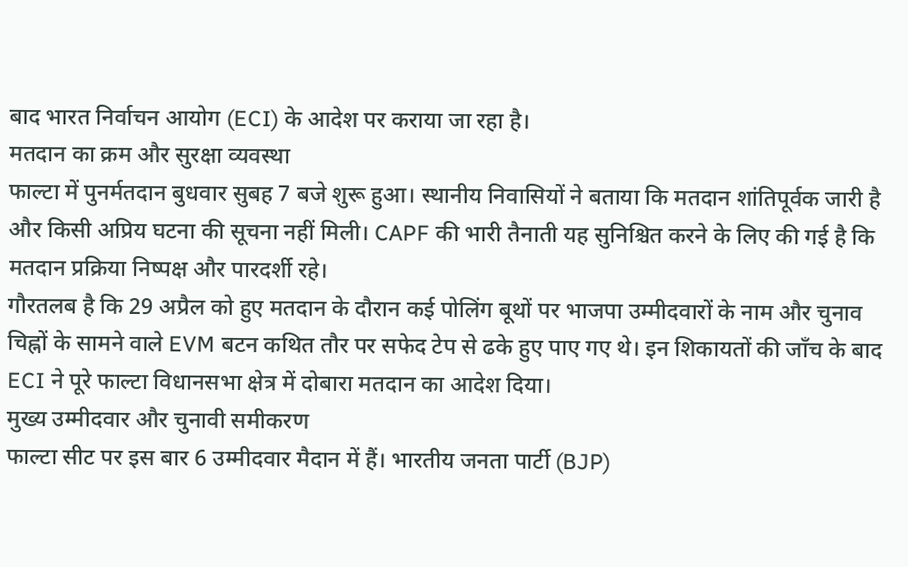बाद भारत निर्वाचन आयोग (ECI) के आदेश पर कराया जा रहा है।
मतदान का क्रम और सुरक्षा व्यवस्था
फाल्टा में पुनर्मतदान बुधवार सुबह 7 बजे शुरू हुआ। स्थानीय निवासियों ने बताया कि मतदान शांतिपूर्वक जारी है और किसी अप्रिय घटना की सूचना नहीं मिली। CAPF की भारी तैनाती यह सुनिश्चित करने के लिए की गई है कि मतदान प्रक्रिया निष्पक्ष और पारदर्शी रहे।
गौरतलब है कि 29 अप्रैल को हुए मतदान के दौरान कई पोलिंग बूथों पर भाजपा उम्मीदवारों के नाम और चुनाव चिह्नों के सामने वाले EVM बटन कथित तौर पर सफेद टेप से ढके हुए पाए गए थे। इन शिकायतों की जाँच के बाद ECI ने पूरे फाल्टा विधानसभा क्षेत्र में दोबारा मतदान का आदेश दिया।
मुख्य उम्मीदवार और चुनावी समीकरण
फाल्टा सीट पर इस बार 6 उम्मीदवार मैदान में हैं। भारतीय जनता पार्टी (BJP)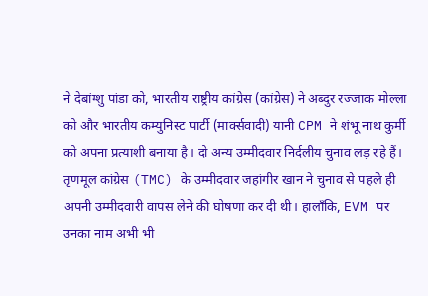ने देबांग्शु पांडा को, भारतीय राष्ट्रीय कांग्रेस (कांग्रेस) ने अब्दुर रज्जाक मोल्ला को और भारतीय कम्युनिस्ट पार्टी (मार्क्सवादी) यानी CPM ने शंभू नाथ कुर्मी को अपना प्रत्याशी बनाया है। दो अन्य उम्मीदवार निर्दलीय चुनाव लड़ रहे हैं।
तृणमूल कांग्रेस (TMC) के उम्मीदवार जहांगीर खान ने चुनाव से पहले ही अपनी उम्मीदवारी वापस लेने की घोषणा कर दी थी। हालाँकि, EVM पर उनका नाम अभी भी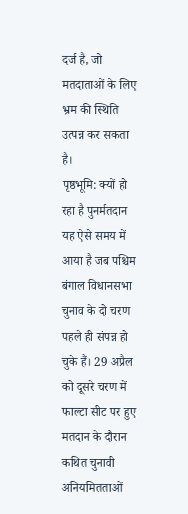दर्ज है, जो मतदाताओं के लिए भ्रम की स्थिति उत्पन्न कर सकता है।
पृष्ठभूमि: क्यों हो रहा है पुनर्मतदान
यह ऐसे समय में आया है जब पश्चिम बंगाल विधानसभा चुनाव के दो चरण पहले ही संपन्न हो चुके हैं। 29 अप्रैल को दूसरे चरण में फाल्टा सीट पर हुए मतदान के दौरान कथित चुनावी अनियमितताओं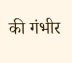की गंभीर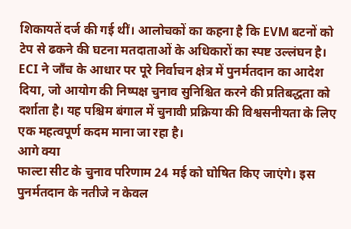शिकायतें दर्ज की गई थीं। आलोचकों का कहना है कि EVM बटनों को टेप से ढकने की घटना मतदाताओं के अधिकारों का स्पष्ट उल्लंघन है।
ECI ने जाँच के आधार पर पूरे निर्वाचन क्षेत्र में पुनर्मतदान का आदेश दिया, जो आयोग की निष्पक्ष चुनाव सुनिश्चित करने की प्रतिबद्धता को दर्शाता है। यह पश्चिम बंगाल में चुनावी प्रक्रिया की विश्वसनीयता के लिए एक महत्वपूर्ण कदम माना जा रहा है।
आगे क्या
फाल्टा सीट के चुनाव परिणाम 24 मई को घोषित किए जाएंगे। इस पुनर्मतदान के नतीजे न केवल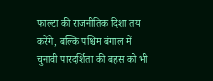फाल्टा की राजनीतिक दिशा तय करेंगे, बल्कि पश्चिम बंगाल में चुनावी पारदर्शिता की बहस को भी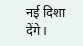नई दिशा देंगे।